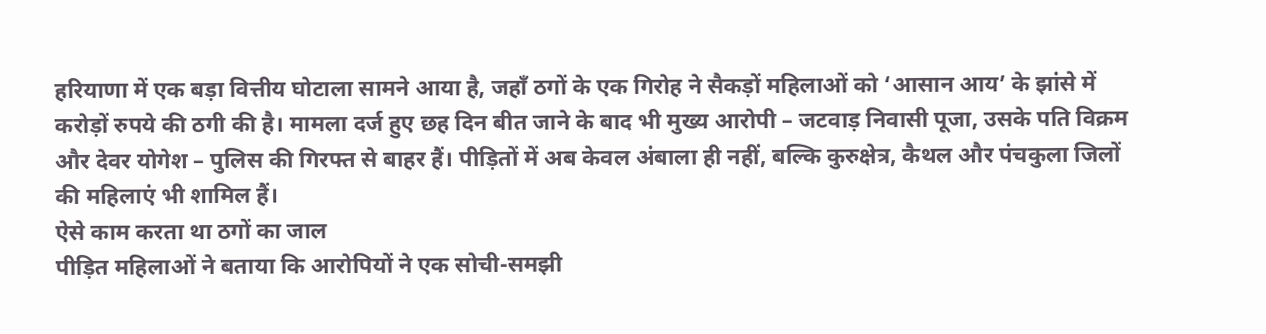हरियाणा में एक बड़ा वित्तीय घोटाला सामने आया है, जहाँ ठगों के एक गिरोह ने सैकड़ों महिलाओं को ‘आसान आय’ के झांसे में करोड़ों रुपये की ठगी की है। मामला दर्ज हुए छह दिन बीत जाने के बाद भी मुख्य आरोपी – जटवाड़ निवासी पूजा, उसके पति विक्रम और देवर योगेश – पुलिस की गिरफ्त से बाहर हैं। पीड़ितों में अब केवल अंबाला ही नहीं, बल्कि कुरुक्षेत्र, कैथल और पंचकुला जिलों की महिलाएं भी शामिल हैं।
ऐसे काम करता था ठगों का जाल
पीड़ित महिलाओं ने बताया कि आरोपियों ने एक सोची-समझी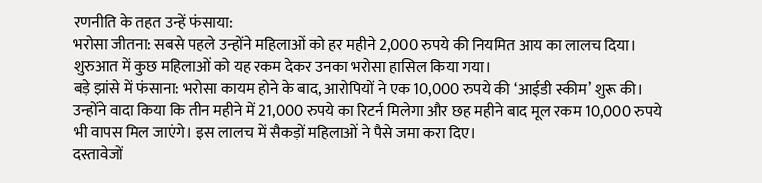रणनीति के तहत उन्हें फंसाया:
भरोसा जीतना: सबसे पहले उन्होंने महिलाओं को हर महीने 2,000 रुपये की नियमित आय का लालच दिया। शुरुआत में कुछ महिलाओं को यह रकम देकर उनका भरोसा हासिल किया गया।
बड़े झांसे में फंसाना: भरोसा कायम होने के बाद, आरोपियों ने एक 10,000 रुपये की ‘आईडी स्कीम’ शुरू की। उन्होंने वादा किया कि तीन महीने में 21,000 रुपये का रिटर्न मिलेगा और छह महीने बाद मूल रकम 10,000 रुपये भी वापस मिल जाएंगे। इस लालच में सैकड़ों महिलाओं ने पैसे जमा करा दिए।
दस्तावेजों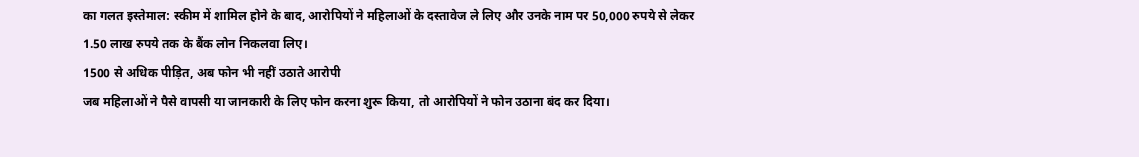का गलत इस्तेमाल: स्कीम में शामिल होने के बाद, आरोपियों ने महिलाओं के दस्तावेज ले लिए और उनके नाम पर 50,000 रुपये से लेकर 1.50 लाख रुपये तक के बैंक लोन निकलवा लिए।
1500 से अधिक पीड़ित, अब फोन भी नहीं उठाते आरोपी
जब महिलाओं ने पैसे वापसी या जानकारी के लिए फोन करना शुरू किया, तो आरोपियों ने फोन उठाना बंद कर दिया।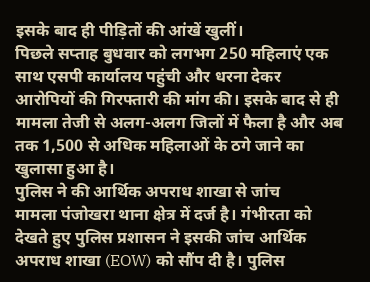इसके बाद ही पीड़ितों की आंखें खुलीं।
पिछले सप्ताह बुधवार को लगभग 250 महिलाएं एक साथ एसपी कार्यालय पहुंची और धरना देकर आरोपियों की गिरफ्तारी की मांग की। इसके बाद से ही मामला तेजी से अलग-अलग जिलों में फैला है और अब तक 1,500 से अधिक महिलाओं के ठगे जाने का खुलासा हुआ है।
पुलिस ने की आर्थिक अपराध शाखा से जांच
मामला पंजोखरा थाना क्षेत्र में दर्ज है। गंभीरता को देखते हुए पुलिस प्रशासन ने इसकी जांच आर्थिक अपराध शाखा (EOW) को सौंप दी है। पुलिस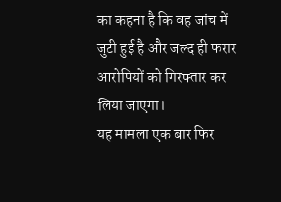का कहना है कि वह जांच में जुटी हुई है और जल्द ही फरार आरोपियों को गिरफ्तार कर लिया जाएगा।
यह मामला एक बार फिर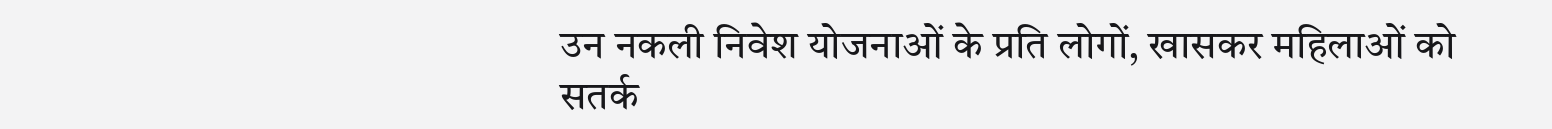उन नकली निवेश योजनाओं के प्रति लोगों, खासकर महिलाओं को सतर्क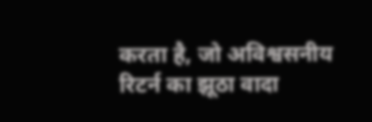करता है, जो अविश्वसनीय रिटर्न का झूठा वादा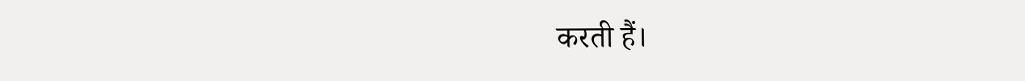करती हैं।